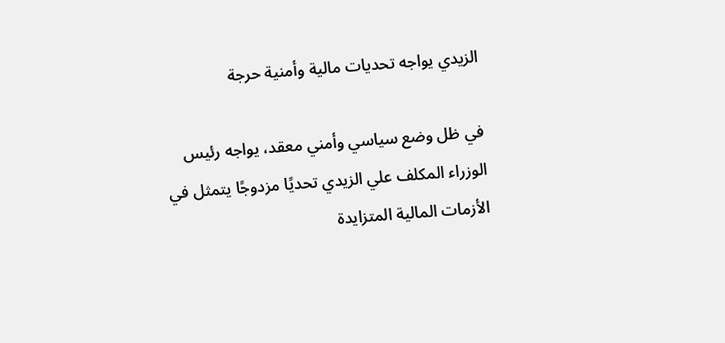الزيدي يواجه تحديات مالية وأمنية حرجة

في ظل وضع سياسي وأمني معقد، يواجه رئيس الوزراء المكلف علي الزيدي تحديًا مزدوجًا يتمثل في الأزمات المالية المتزايدة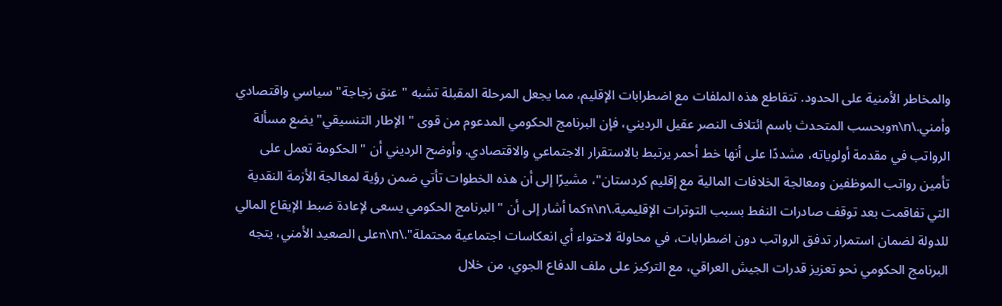والمخاطر الأمنية على الحدود. تتقاطع هذه الملفات مع اضطرابات الإقليم، مما يجعل المرحلة المقبلة تشبه "عنق زجاجة" سياسي واقتصادي وأمني.\n\nوبحسب المتحدث باسم ائتلاف النصر عقيل الرديني، فإن البرنامج الحكومي المدعوم من قوى "الإطار التنسيقي" يضع مسألة الرواتب في مقدمة أولوياته، مشددًا على أنها خط أحمر يرتبط بالاستقرار الاجتماعي والاقتصادي. وأوضح الرديني أن "الحكومة تعمل على تأمين رواتب الموظفين ومعالجة الخلافات المالية مع إقليم كردستان"، مشيرًا إلى أن هذه الخطوات تأتي ضمن رؤية لمعالجة الأزمة النقدية التي تفاقمت بعد توقف صادرات النفط بسبب التوترات الإقليمية.\n\nكما أشار إلى أن "البرنامج الحكومي يسعى لإعادة ضبط الإيقاع المالي للدولة لضمان استمرار تدفق الرواتب دون اضطرابات، في محاولة لاحتواء أي انعكاسات اجتماعية محتملة".\n\nعلى الصعيد الأمني، يتجه البرنامج الحكومي نحو تعزيز قدرات الجيش العراقي، مع التركيز على ملف الدفاع الجوي، من خلال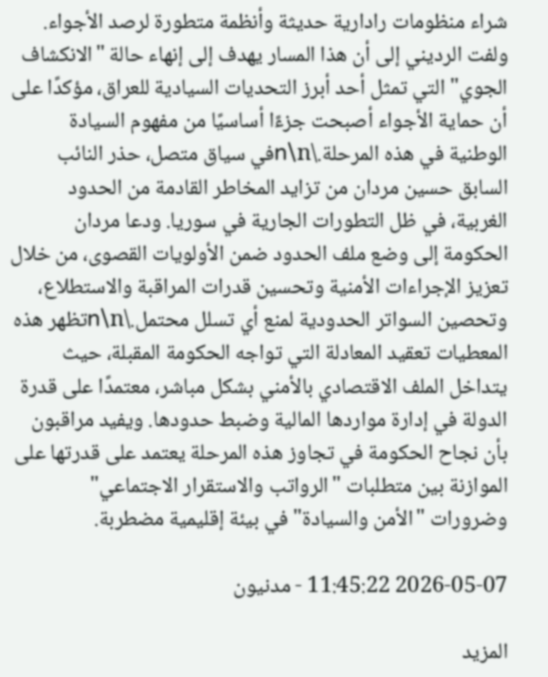شراء منظومات رادارية حديثة وأنظمة متطورة لرصد الأجواء. ولفت الرديني إلى أن هذا المسار يهدف إلى إنهاء حالة "الانكشاف الجوي" التي تمثل أحد أبرز التحديات السيادية للعراق، مؤكدًا على أن حماية الأجواء أصبحت جزءًا أساسيًا من مفهوم السيادة الوطنية في هذه المرحلة.\n\nفي سياق متصل، حذر النائب السابق حسين مردان من تزايد المخاطر القادمة من الحدود الغربية، في ظل التطورات الجارية في سوريا. ودعا مردان الحكومة إلى وضع ملف الحدود ضمن الأولويات القصوى، من خلال تعزيز الإجراءات الأمنية وتحسين قدرات المراقبة والاستطلاع، وتحصين السواتر الحدودية لمنع أي تسلل محتمل.\n\nتظهر هذه المعطيات تعقيد المعادلة التي تواجه الحكومة المقبلة، حيث يتداخل الملف الاقتصادي بالأمني بشكل مباشر، معتمدًا على قدرة الدولة في إدارة مواردها المالية وضبط حدودها. ويفيد مراقبون بأن نجاح الحكومة في تجاوز هذه المرحلة يعتمد على قدرتها على الموازنة بين متطلبات "الرواتب والاستقرار الاجتماعي" وضرورات "الأمن والسيادة" في بيئة إقليمية مضطربة.

2026-05-07 11:45:22 - مدنيون

المزيد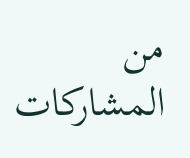من المشاركات